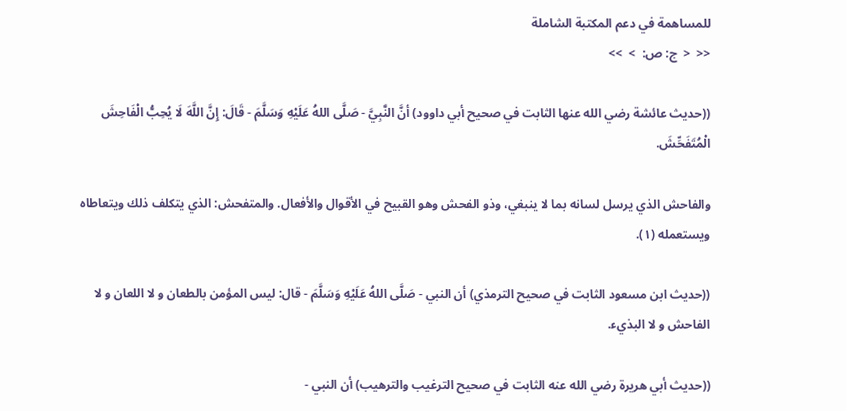للمساهمة في دعم المكتبة الشاملة
<<  <  ج: ص:  >  >>

((حديث عائشة رضي الله عنها الثابت في صحيح أبي داوود) أنَّ النَّبِيَّ - صَلَّى اللهُ عَلَيْهِ وَسَلَّمَ - قَالَ: إِنَّ اللَّهَ لَا يُحِبُّ الْفَاحِشَ الْمُتَفَحِّشَ.

والفاحش الذي يرسل لسانه بما لا ينبغي، وذو الفحش وهو القبيح في الأقوال والأفعال. والمتفحش: الذي يتكلف ذلك ويتعاطاه ويستعمله (١).

((حديث ابن مسعود الثابت في صحيح الترمذي) أن النبي - صَلَّى اللهُ عَلَيْهِ وَسَلَّمَ - قال: ليس المؤمن بالطعان و لا اللعان و لا الفاحش و لا البذيء.

((حديث أبي هريرة رضي الله عنه الثابت في صحيح الترغيب والترهيب) أن النبي -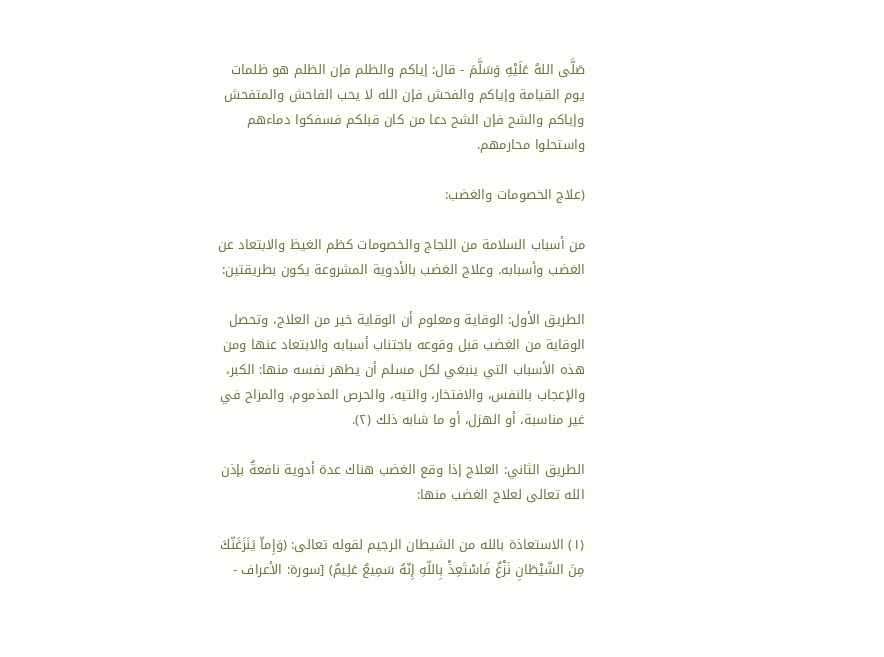صَلَّى اللهُ عَلَيْهِ وَسَلَّمَ - قال: إياكم والظلم فإن الظلم هو ظلمات يوم القيامة وإياكم والفحش فإن الله لا يحب الفاحش والمتفحش وإياكم والشح فإن الشح دعا من كان قبلكم فسفكوا دماءهم واستحلوا محارمهم.

(علاج الخصومات والغضب:

من أسباب السلامة من اللجاج والخصومات كظم الغيظ والابتعاد عن الغضب وأسبابه. وعلاج الغضب بالأدوية المشروعة يكون بطريقتين:

الطريق الأول: الوقاية ومعلوم أن الوقاية خير من العلاج، وتحصل الوقاية من الغضب قبل وقوعه باجتناب أسبابه والابتعاد عنها ومن هذه الأسباب التي ينبغي لكل مسلم أن يطهر نفسه منها: الكبر، والإعجاب بالنفس، والافتخار، والتيه، والحرص المذموم، والمزاح في غير مناسبة، أو الهزل، أو ما شابه ذلك (٢).

الطريق الثاني: العلاج إذا وقع الغضب هناك عدة أدوية نافعةٌ بإذن الله تعالى لعلاج الغضب منها:

(١) الاستعاذة بالله من الشيطان الرجيم لقوله تعالى: (وَإِماّ يَنَزَغَنّكَ مِنَ الشّيْطَانِ نَزْغٌ فَاسْتَعِذْ بِاللّهِ إِنّهُ سَمِيعٌ عَلِيمٌ) [سورة: الأعراف -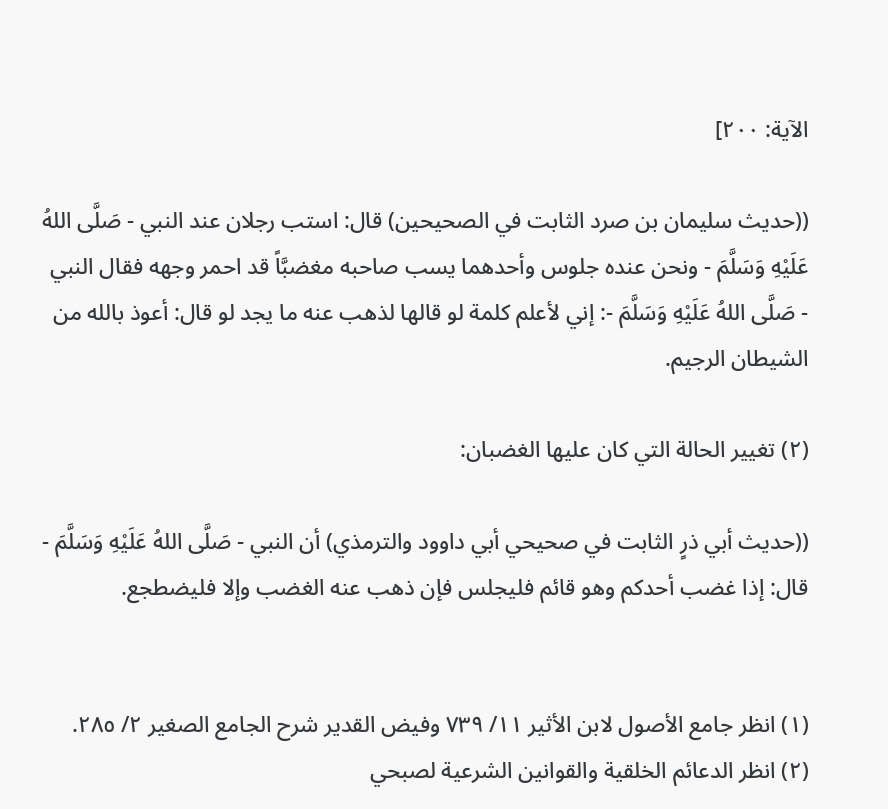الآية: ٢٠٠]

((حديث سليمان بن صرد الثابت في الصحيحين) قال: استب رجلان عند النبي - صَلَّى اللهُ عَلَيْهِ وَسَلَّمَ - ونحن عنده جلوس وأحدهما يسب صاحبه مغضبَّاً قد احمر وجهه فقال النبي - صَلَّى اللهُ عَلَيْهِ وَسَلَّمَ -: إني لأعلم كلمة لو قالها لذهب عنه ما يجد لو قال: أعوذ بالله من الشيطان الرجيم.

(٢) تغيير الحالة التي كان عليها الغضبان:

((حديث أبي ذرٍ الثابت في صحيحي أبي داوود والترمذي) أن النبي - صَلَّى اللهُ عَلَيْهِ وَسَلَّمَ - قال: إذا غضب أحدكم وهو قائم فليجلس فإن ذهب عنه الغضب وإلا فليضطجع.


(١) انظر جامع الأصول لابن الأثير ١١/ ٧٣٩ وفيض القدير شرح الجامع الصغير ٢/ ٢٨٥.
(٢) انظر الدعائم الخلقية والقوانين الشرعية لصبحي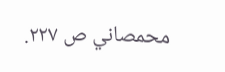محمصاني ص ٢٢٧.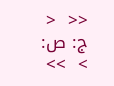<<  <  ج: ص:  >  >>